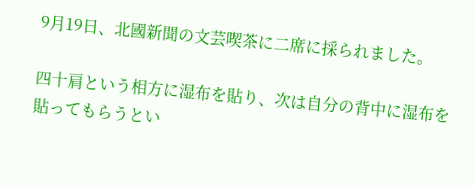9月19日、北國新聞の文芸喫茶に二席に採られました。

四十肩という相方に湿布を貼り、次は自分の背中に湿布を貼ってもらうとい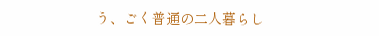う、ごく普通の二人暮らし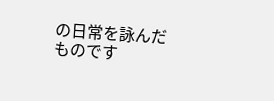の日常を詠んだものです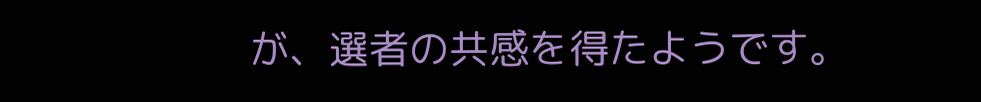が、選者の共感を得たようです。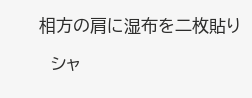相方の肩に湿布を二枚貼り

  シャ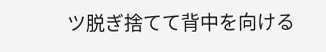ツ脱ぎ捨てて背中を向ける